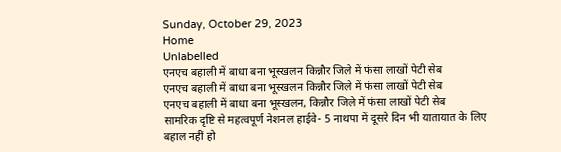Sunday, October 29, 2023
Home
Unlabelled
एनएच बहाली में बाधा बना भूस्खलन किन्नौर जिले में फंसा लाखों पेटी सेब
एनएच बहाली में बाधा बना भूस्खलन किन्नौर जिले में फंसा लाखों पेटी सेब
एनएच बहाली में बाधा बना भूस्खलन, किन्नौर जिले में फंसा लाखों पेटी सेब
सामरिक दृष्टि से महत्वपूर्ण नेशनल हाईवे- 5 नाथपा में दूसरे दिन भी यातायात के लिए बहाल नहीं हो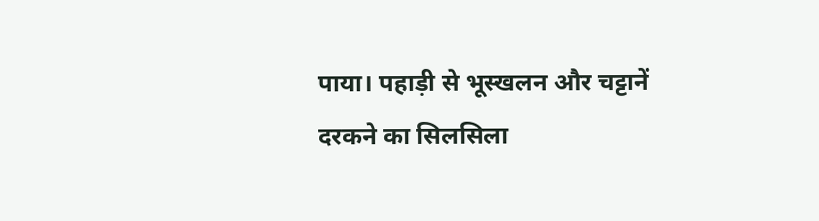पाया। पहाड़ी से भूस्खलन और चट्टानें दरकने का सिलसिला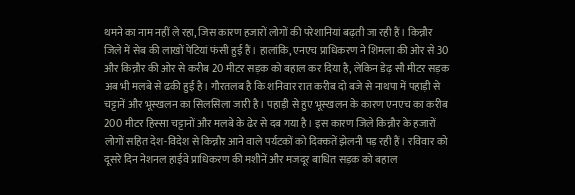थमने का नाम नहीं ले रहा, जिस कारण हजारों लोगों की परेशानियां बढ़ती जा रही हैं। किन्नौर जिले में सेब की लाखों पेटियां फंसी हुई हैं। हालांकि, एनएच प्राधिकरण ने शिमला की ओर से 30 और किन्नौर की ओर से करीब 20 मीटर सड़क को बहाल कर दिया है, लेकिन डेढ़ सौ मीटर सड़क अब भी मलबे से ढकी हुई है। गौरतलब है कि शनिवार रात करीब दो बजे से नाथपा में पहाड़ी से चट्टानें और भूस्खलन का सिलसिला जारी है। पहाड़ी से हुए भूस्खलन के कारण एनएच का करीब 200 मीटर हिस्सा चट्टानों और मलबे के ढेर से दब गया है। इस कारण जिले किन्नौर के हजारों लोगों सहित देश-विदेश से किन्नौर आने वाले पर्यटकों को दिक्कतें झेलनी पड़ रही हैं। रविवार को दूसरे दिन नेशनल हाईवे प्राधिकरण की मशीनें और मजदूर बाधित सड़क को बहाल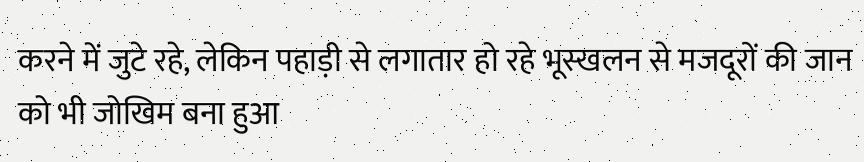करने में जुटे रहे, लेकिन पहाड़ी से लगातार हो रहे भूस्खलन से मजदूरों की जान को भी जोखिम बना हुआ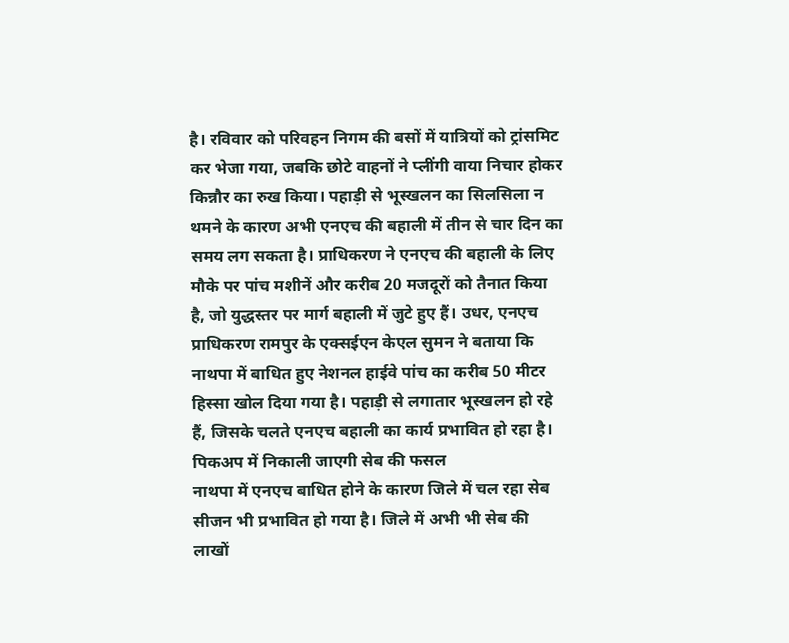है। रविवार को परिवहन निगम की बसों में यात्रियों को ट्रांसमिट कर भेजा गया, जबकि छोटे वाहनों ने प्लींगी वाया निचार होकर किन्नौर का रुख किया। पहाड़ी से भूस्खलन का सिलसिला न थमने के कारण अभी एनएच की बहाली में तीन से चार दिन का समय लग सकता है। प्राधिकरण ने एनएच की बहाली के लिए मौके पर पांच मशीनें और करीब 20 मजदूरों को तैनात किया है, जो युद्धस्तर पर मार्ग बहाली में जुटे हुए हैं। उधर, एनएच प्राधिकरण रामपुर के एक्सईएन केएल सुमन ने बताया कि नाथपा में बाधित हुए नेशनल हाईवे पांच का करीब 50 मीटर हिस्सा खोल दिया गया है। पहाड़ी से लगातार भूस्खलन हो रहे हैं, जिसके चलते एनएच बहाली का कार्य प्रभावित हो रहा है।
पिकअप में निकाली जाएगी सेब की फसल
नाथपा में एनएच बाधित होने के कारण जिले में चल रहा सेब सीजन भी प्रभावित हो गया है। जिले में अभी भी सेब की लाखों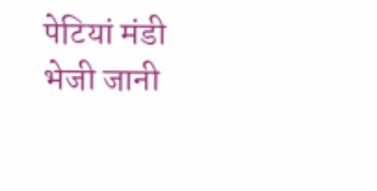पेटियां मंडी भेजी जानी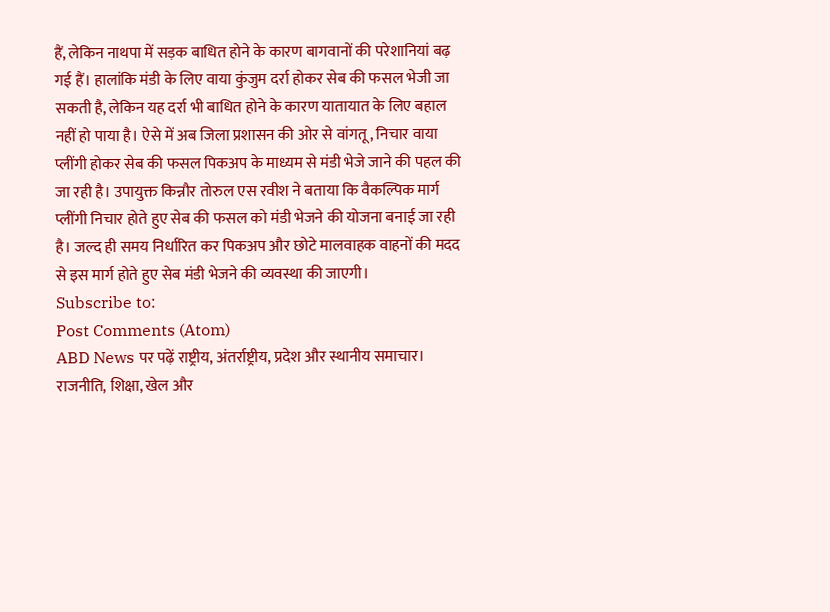हैं, लेकिन नाथपा में सड़क बाधित होने के कारण बागवानों की परेशानियां बढ़ गई हैं। हालांकि मंडी के लिए वाया कुंजुम दर्रा होकर सेब की फसल भेजी जा सकती है, लेकिन यह दर्रा भी बाधित होने के कारण यातायात के लिए बहाल नहीं हो पाया है। ऐसे में अब जिला प्रशासन की ओर से वांगतू, निचार वाया प्लींगी होकर सेब की फसल पिकअप के माध्यम से मंडी भेजे जाने की पहल की जा रही है। उपायुक्त किन्नौर तोरुल एस रवीश ने बताया कि वैकल्पिक मार्ग प्लींगी निचार होते हुए सेब की फसल को मंडी भेजने की योजना बनाई जा रही है। जल्द ही समय निर्धारित कर पिकअप और छोटे मालवाहक वाहनों की मदद से इस मार्ग होते हुए सेब मंडी भेजने की व्यवस्था की जाएगी।
Subscribe to:
Post Comments (Atom)
ABD News पर पढ़ें राष्ट्रीय, अंतर्राष्ट्रीय, प्रदेश और स्थानीय समाचार। राजनीति, शिक्षा, खेल और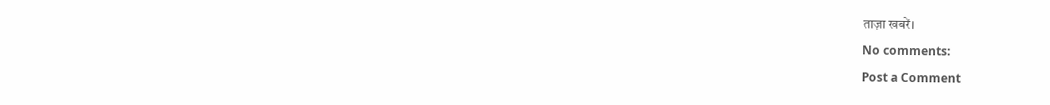ताज़ा खबरें।
No comments:
Post a Comment